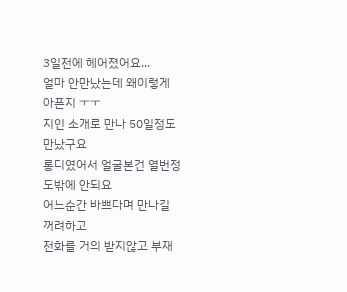3일전에 헤어졌어요...
얼마 안만났는데 왜이렇게 아픈지 ㅜㅜ
지인 소개로 만나 50일정도 만났구요
롱디였어서 얼굴본건 열번정도밖에 안되요
어느순간 바쁘다며 만나길 꺼려하고
전화를 거의 받지않고 부재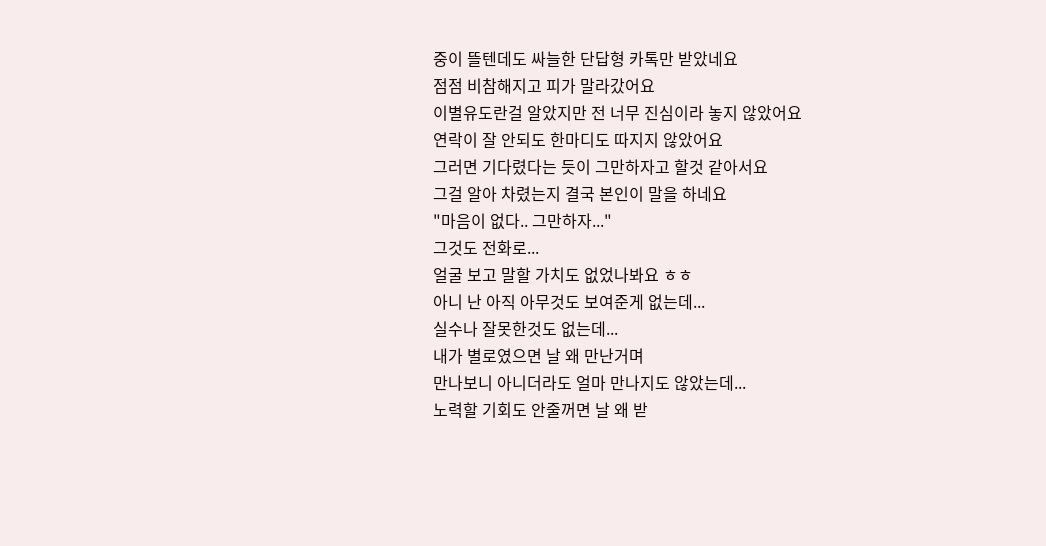중이 뜰텐데도 싸늘한 단답형 카톡만 받았네요
점점 비참해지고 피가 말라갔어요
이별유도란걸 알았지만 전 너무 진심이라 놓지 않았어요
연락이 잘 안되도 한마디도 따지지 않았어요
그러면 기다렸다는 듯이 그만하자고 할것 같아서요
그걸 알아 차렸는지 결국 본인이 말을 하네요
"마음이 없다.. 그만하자..."
그것도 전화로...
얼굴 보고 말할 가치도 없었나봐요 ㅎㅎ
아니 난 아직 아무것도 보여준게 없는데...
실수나 잘못한것도 없는데...
내가 별로였으면 날 왜 만난거며
만나보니 아니더라도 얼마 만나지도 않았는데...
노력할 기회도 안줄꺼면 날 왜 받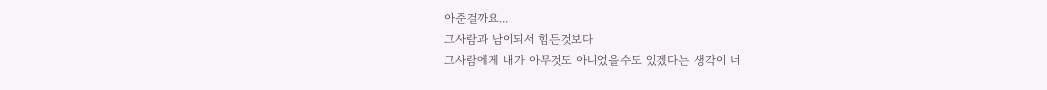아준걸까요...
그사람과 남이되서 힘든것보다
그사람에게 내가 아무것도 아니었을수도 있겠다는 생각이 너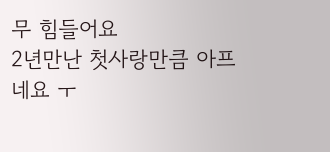무 힘들어요
2년만난 첫사랑만큼 아프네요 ㅜ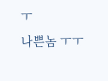ㅜ
나쁜놈 ㅜㅜ